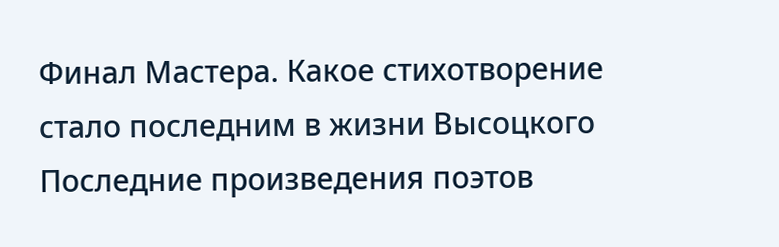Финал Мастера. Какое стихотворение стало последним в жизни Высоцкого
Последние произведения поэтов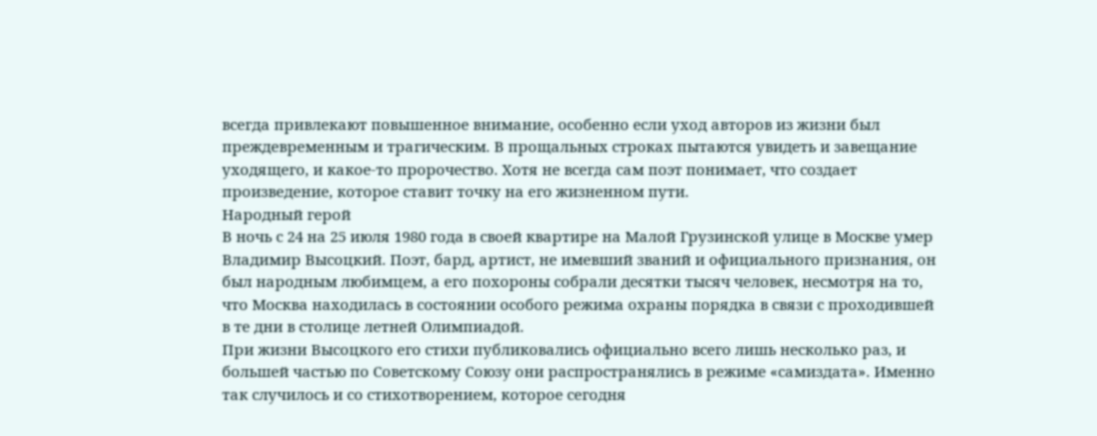всегда привлекают повышенное внимание, особенно если уход авторов из жизни был преждевременным и трагическим. В прощальных строках пытаются увидеть и завещание уходящего, и какое-то пророчество. Хотя не всегда сам поэт понимает, что создает произведение, которое ставит точку на его жизненном пути.
Народный герой
В ночь с 24 на 25 июля 1980 года в своей квартире на Малой Грузинской улице в Москве умер Владимир Высоцкий. Поэт, бард, артист, не имевший званий и официального признания, он был народным любимцем, а его похороны собрали десятки тысяч человек, несмотря на то, что Москва находилась в состоянии особого режима охраны порядка в связи с проходившей в те дни в столице летней Олимпиадой.
При жизни Высоцкого его стихи публиковались официально всего лишь несколько раз, и большей частью по Советскому Союзу они распространялись в режиме «самиздата». Именно так случилось и со стихотворением, которое сегодня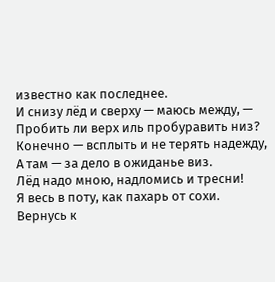известно как последнее.
И снизу лёд и сверху — маюсь между, —
Пробить ли верх иль пробуравить низ?
Конечно — всплыть и не терять надежду,
А там — за дело в ожиданье виз.
Лёд надо мною, надломись и тресни!
Я весь в поту, как пахарь от сохи.
Вернусь к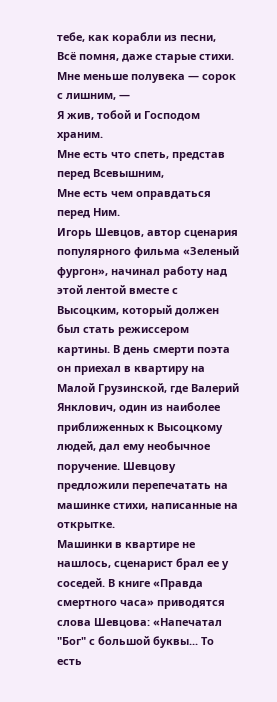тебе, как корабли из песни,
Всё помня, даже старые стихи.
Мне меньше полувека — сорок с лишним, —
Я жив, тобой и Господом храним.
Мне есть что спеть, представ перед Всевышним,
Мне есть чем оправдаться перед Ним.
Игорь Шевцов, автор сценария популярного фильма «Зеленый фургон», начинал работу над этой лентой вместе с Высоцким, который должен был стать режиссером картины. В день смерти поэта он приехал в квартиру на Малой Грузинской, где Валерий Янклович, один из наиболее приближенных к Высоцкому людей, дал ему необычное поручение. Шевцову предложили перепечатать на машинке стихи, написанные на открытке.
Машинки в квартире не нашлось, сценарист брал ее у соседей. В книге «Правда смертного часа» приводятся слова Шевцова: «Напечатал "Бог" с большой буквы... То есть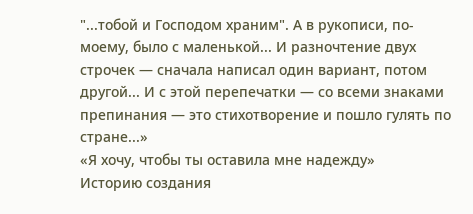"...тобой и Господом храним". А в рукописи, по-моему, было с маленькой... И разночтение двух строчек — сначала написал один вариант, потом другой... И с этой перепечатки — со всеми знаками препинания — это стихотворение и пошло гулять по стране...»
«Я хочу, чтобы ты оставила мне надежду»
Историю создания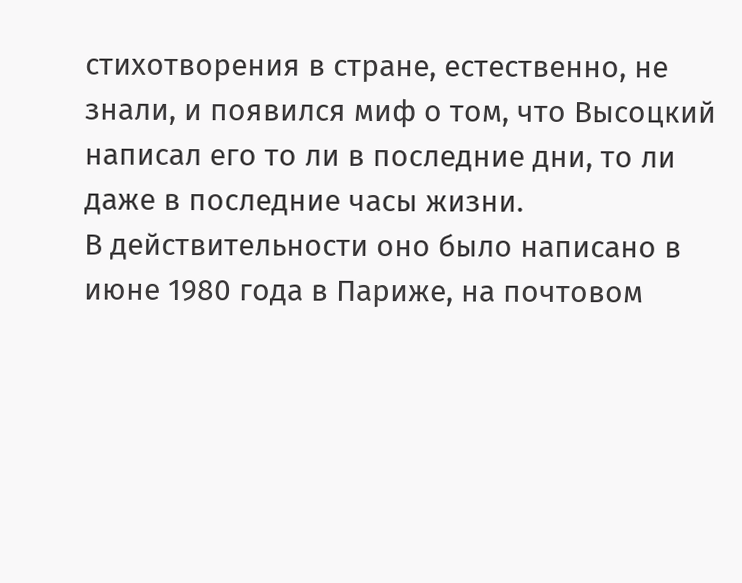стихотворения в стране, естественно, не знали, и появился миф о том, что Высоцкий написал его то ли в последние дни, то ли даже в последние часы жизни.
В действительности оно было написано в июне 1980 года в Париже, на почтовом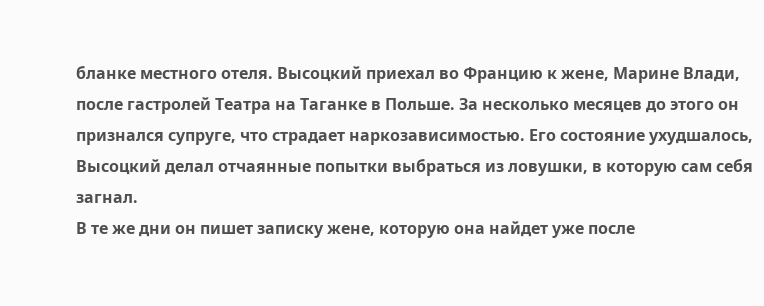бланке местного отеля. Высоцкий приехал во Францию к жене, Марине Влади, после гастролей Театра на Таганке в Польше. За несколько месяцев до этого он признался супруге, что страдает наркозависимостью. Его состояние ухудшалось, Высоцкий делал отчаянные попытки выбраться из ловушки, в которую сам себя загнал.
В те же дни он пишет записку жене, которую она найдет уже после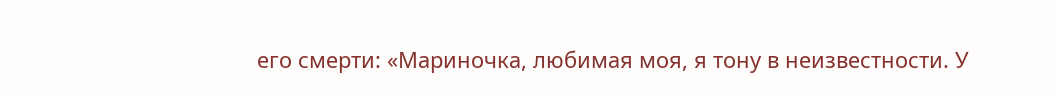его смерти: «Мариночка, любимая моя, я тону в неизвестности. У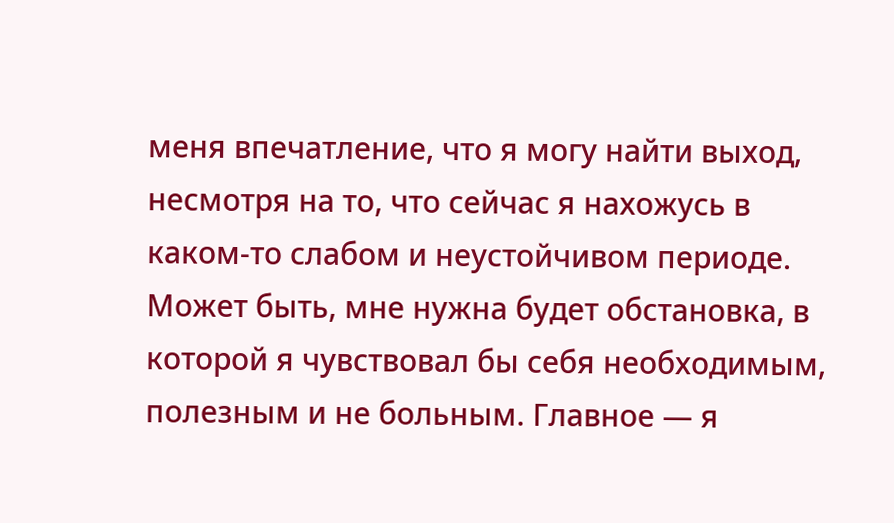меня впечатление, что я могу найти выход, несмотря на то, что сейчас я нахожусь в каком-то слабом и неустойчивом периоде.
Может быть, мне нужна будет обстановка, в которой я чувствовал бы себя необходимым, полезным и не больным. Главное — я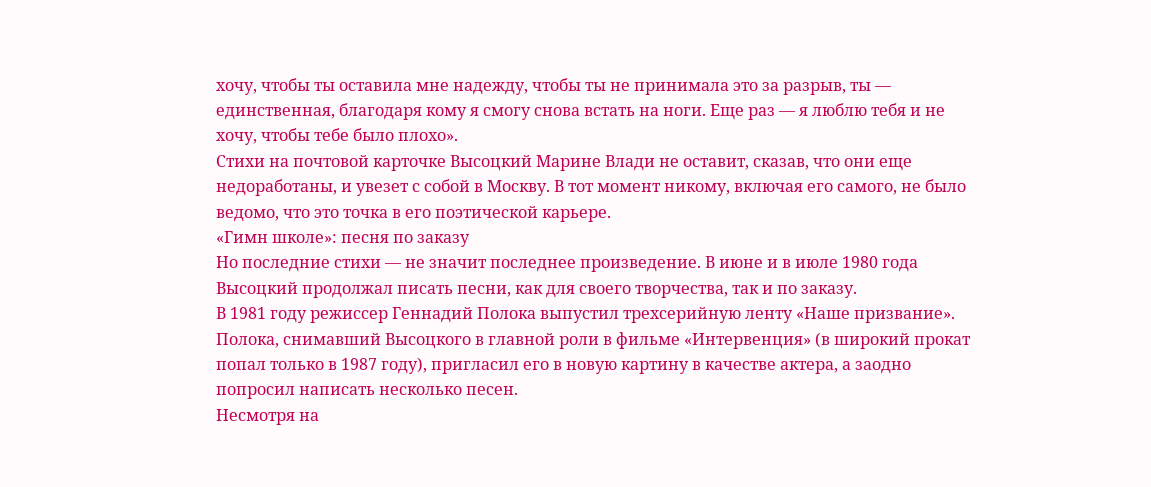хочу, чтобы ты оставила мне надежду, чтобы ты не принимала это за разрыв, ты — единственная, благодаря кому я смогу снова встать на ноги. Еще раз — я люблю тебя и не хочу, чтобы тебе было плохо».
Стихи на почтовой карточке Высоцкий Марине Влади не оставит, сказав, что они еще недоработаны, и увезет с собой в Москву. В тот момент никому, включая его самого, не было ведомо, что это точка в его поэтической карьере.
«Гимн школе»: песня по заказу
Но последние стихи — не значит последнее произведение. В июне и в июле 1980 года Высоцкий продолжал писать песни, как для своего творчества, так и по заказу.
В 1981 году режиссер Геннадий Полока выпустил трехсерийную ленту «Наше призвание».
Полока, снимавший Высоцкого в главной роли в фильме «Интервенция» (в широкий прокат попал только в 1987 году), пригласил его в новую картину в качестве актера, а заодно попросил написать несколько песен.
Несмотря на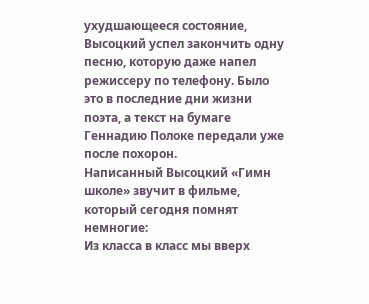ухудшающееся состояние, Высоцкий успел закончить одну песню, которую даже напел режиссеру по телефону. Было это в последние дни жизни поэта, а текст на бумаге Геннадию Полоке передали уже после похорон.
Написанный Высоцкий «Гимн школе» звучит в фильме, который сегодня помнят немногие:
Из класса в класс мы вверх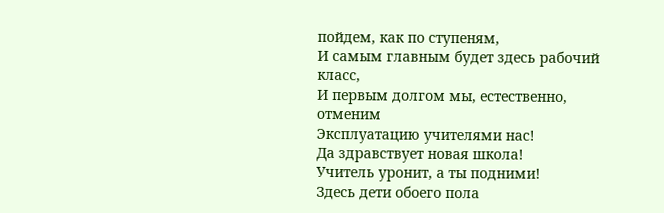пойдем, как по ступеням,
И самым главным будет здесь рабочий класс,
И первым долгом мы, естественно, отменим
Эксплуатацию учителями нас!
Да здравствует новая школа!
Учитель уронит, а ты подними!
Здесь дети обоего пола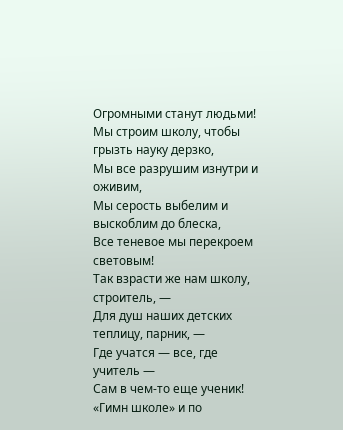Огромными станут людьми!
Мы строим школу, чтобы грызть науку дерзко,
Мы все разрушим изнутри и оживим,
Мы серость выбелим и выскоблим до блеска,
Все теневое мы перекроем световым!
Так взрасти же нам школу, строитель, —
Для душ наших детских теплицу, парник, —
Где учатся — все, где учитель —
Сам в чем-то еще ученик!
«Гимн школе» и по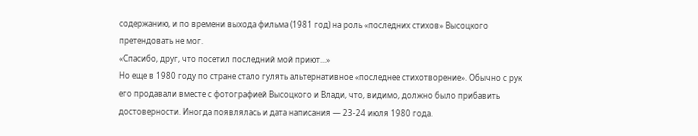содержанию, и по времени выхода фильма (1981 год) на роль «последних стихов» Высоцкого претендовать не мог.
«Спасибо, друг, что посетил последний мой приют...»
Но еще в 1980 году по стране стало гулять альтернативное «последнее стихотворение». Обычно с рук его продавали вместе с фотографией Высоцкого и Влади, что, видимо, должно было прибавить достоверности. Иногда появлялась и дата написания — 23-24 июля 1980 года.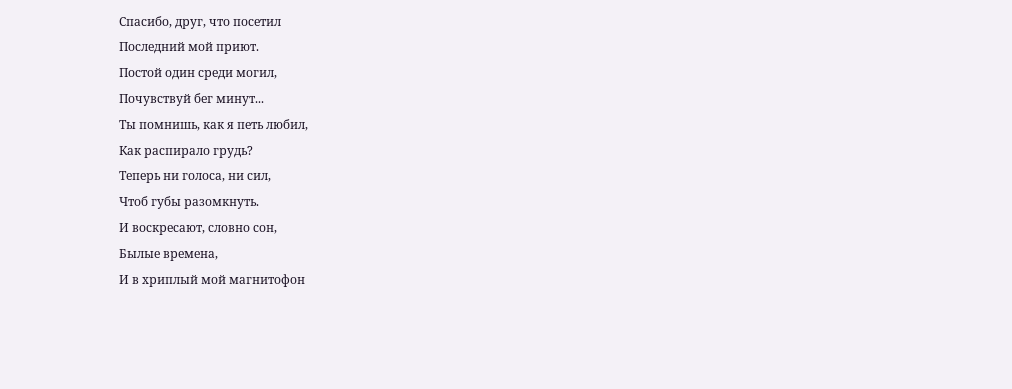Спасибо, друг, что посетил
Последний мой приют.
Постой один среди могил,
Почувствуй бег минут...
Ты помнишь, как я петь любил,
Как распирало грудь?
Теперь ни голоса, ни сил,
Чтоб губы разомкнуть.
И воскресают, словно сон,
Былые времена,
И в хриплый мой магнитофон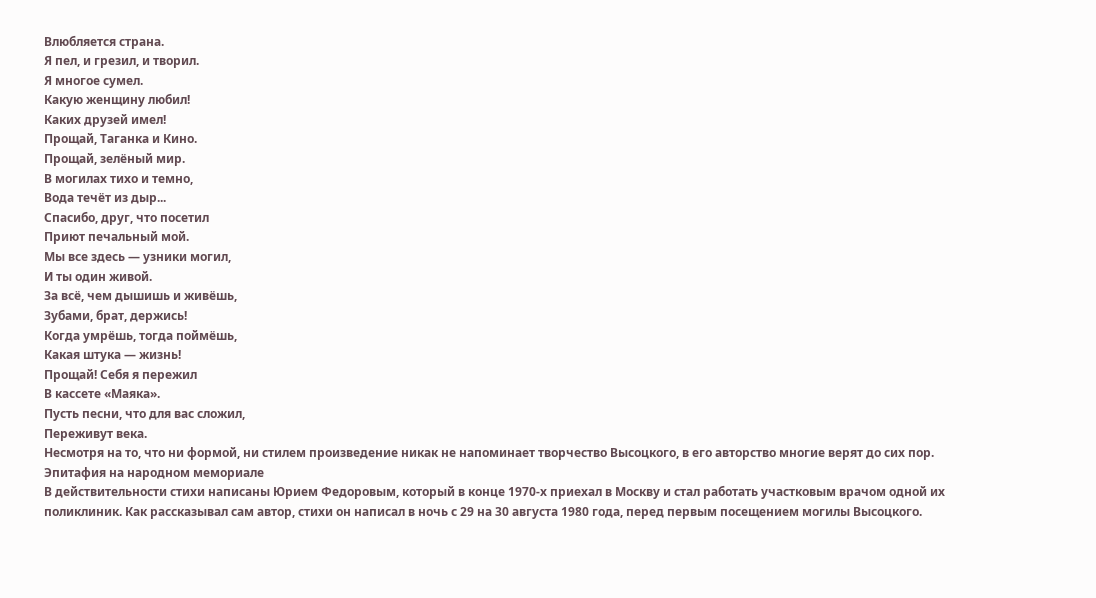Влюбляется страна.
Я пел, и грезил, и творил.
Я многое сумел.
Какую женщину любил!
Каких друзей имел!
Прощай, Таганка и Кино.
Прощай, зелёный мир.
В могилах тихо и темно,
Вода течёт из дыр...
Спасибо, друг, что посетил
Приют печальный мой.
Мы все здесь — узники могил,
И ты один живой.
За всё, чем дышишь и живёшь,
Зубами, брат, держись!
Когда умрёшь, тогда поймёшь,
Какая штука — жизнь!
Прощай! Себя я пережил
В кассете «Маяка».
Пусть песни, что для вас сложил,
Переживут века.
Несмотря на то, что ни формой, ни стилем произведение никак не напоминает творчество Высоцкого, в его авторство многие верят до сих пор.
Эпитафия на народном мемориале
В действительности стихи написаны Юрием Федоровым, который в конце 1970-х приехал в Москву и стал работать участковым врачом одной их поликлиник. Как рассказывал сам автор, стихи он написал в ночь с 29 на 30 августа 1980 года, перед первым посещением могилы Высоцкого.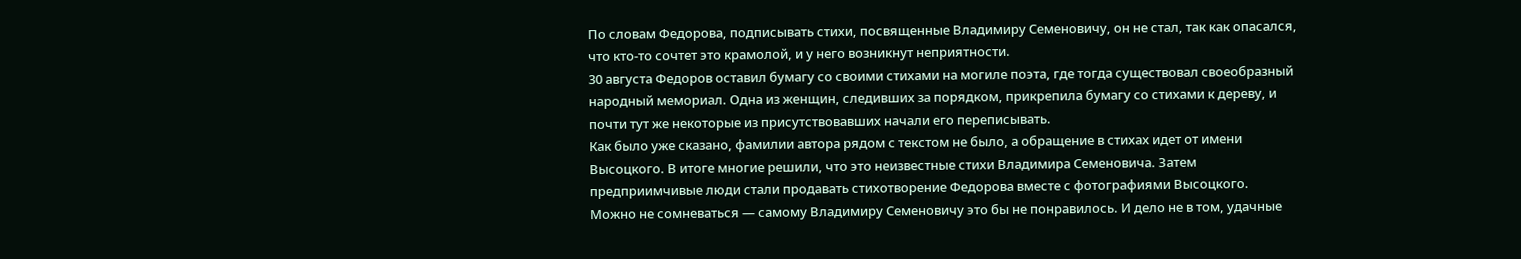По словам Федорова, подписывать стихи, посвященные Владимиру Семеновичу, он не стал, так как опасался, что кто-то сочтет это крамолой, и у него возникнут неприятности.
30 августа Федоров оставил бумагу со своими стихами на могиле поэта, где тогда существовал своеобразный народный мемориал. Одна из женщин, следивших за порядком, прикрепила бумагу со стихами к дереву, и почти тут же некоторые из присутствовавших начали его переписывать.
Как было уже сказано, фамилии автора рядом с текстом не было, а обращение в стихах идет от имени Высоцкого. В итоге многие решили, что это неизвестные стихи Владимира Семеновича. Затем предприимчивые люди стали продавать стихотворение Федорова вместе с фотографиями Высоцкого.
Можно не сомневаться — самому Владимиру Семеновичу это бы не понравилось. И дело не в том, удачные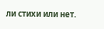ли стихи или нет.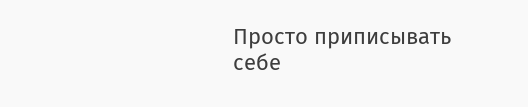Просто приписывать себе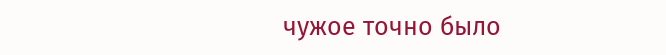чужое точно было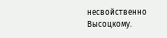несвойственно Высоцкому.